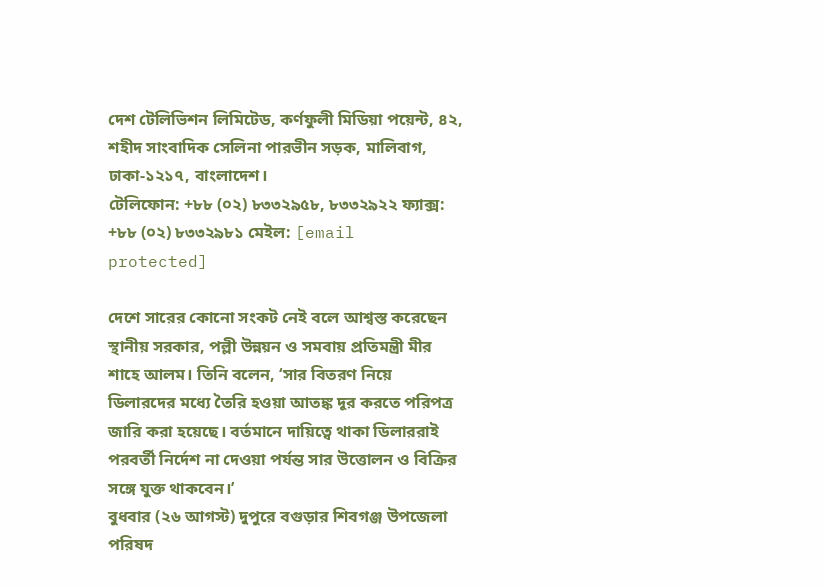দেশ টেলিভিশন লিমিটেড, কর্ণফুলী মিডিয়া পয়েন্ট, ৪২, শহীদ সাংবাদিক সেলিনা পারভীন সড়ক, মালিবাগ, ঢাকা-১২১৭, বাংলাদেশ।
টেলিফোন: +৮৮ (০২) ৮৩৩২৯৫৮, ৮৩৩২৯২২ ফ্যাক্স: +৮৮ (০২) ৮৩৩২৯৮১ মেইল: [email protected]

দেশে সারের কোনো সংকট নেই বলে আশ্বস্ত করেছেন স্থানীয় সরকার, পল্লী উন্নয়ন ও সমবায় প্রতিমন্ত্রী মীর শাহে আলম। তিনি বলেন, ‘সার বিতরণ নিয়ে ডিলারদের মধ্যে তৈরি হওয়া আতঙ্ক দূর করতে পরিপত্র জারি করা হয়েছে। বর্তমানে দায়িত্বে থাকা ডিলাররাই পরবর্তী নির্দেশ না দেওয়া পর্যন্ত সার উত্তোলন ও বিক্রির সঙ্গে যুক্ত থাকবেন।’
বুধবার (২৬ আগস্ট) দুপুরে বগুড়ার শিবগঞ্জ উপজেলা পরিষদ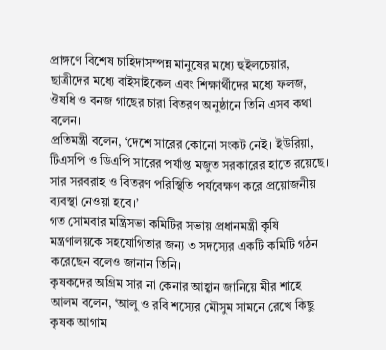প্রাঙ্গণে বিশেষ চাহিদাসম্পন্ন মানুষের মধ্যে হুইলচেয়ার, ছাত্রীদের মধ্যে বাইসাইকেল এবং শিক্ষার্থীদের মধ্যে ফলজ, ঔষধি ও বনজ গাছের চারা বিতরণ অনুষ্ঠানে তিনি এসব কথা বলেন।
প্রতিমন্ত্রী বলেন, ‘দেশে সারের কোনো সংকট নেই। ইউরিয়া, টিএসপি ও ডিএপি সারের পর্যাপ্ত মজুত সরকারের হাতে রয়েছে। সার সরবরাহ ও বিতরণ পরিস্থিতি পর্যবেক্ষণ করে প্রয়োজনীয় ব্যবস্থা নেওয়া হবে।’
গত সোমবার মন্ত্রিসভা কমিটির সভায় প্রধানমন্ত্রী কৃষি মন্ত্রণালয়কে সহযোগিতার জন্য ৩ সদস্যের একটি কমিটি গঠন করেছেন বলেও জানান তিনি।
কৃষকদের অগ্রিম সার না কেনার আহ্বান জানিয়ে মীর শাহে আলম বলেন, ‘আলু ও রবি শস্যের মৌসুম সামনে রেখে কিছু কৃষক আগাম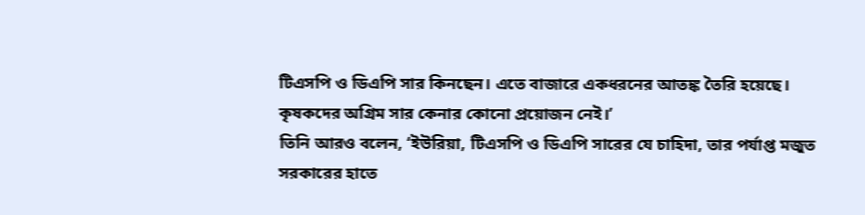টিএসপি ও ডিএপি সার কিনছেন। এতে বাজারে একধরনের আতঙ্ক তৈরি হয়েছে। কৃষকদের অগ্রিম সার কেনার কোনো প্রয়োজন নেই।’
তিনি আরও বলেন, ‘ইউরিয়া, টিএসপি ও ডিএপি সারের যে চাহিদা, তার পর্যাপ্ত মজুত সরকারের হাতে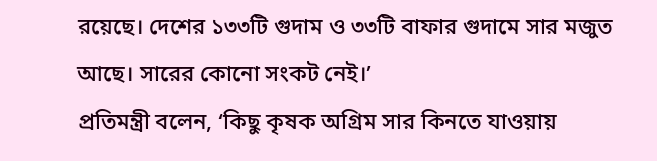রয়েছে। দেশের ১৩৩টি গুদাম ও ৩৩টি বাফার গুদামে সার মজুত আছে। সারের কোনো সংকট নেই।’
প্রতিমন্ত্রী বলেন, ‘কিছু কৃষক অগ্রিম সার কিনতে যাওয়ায়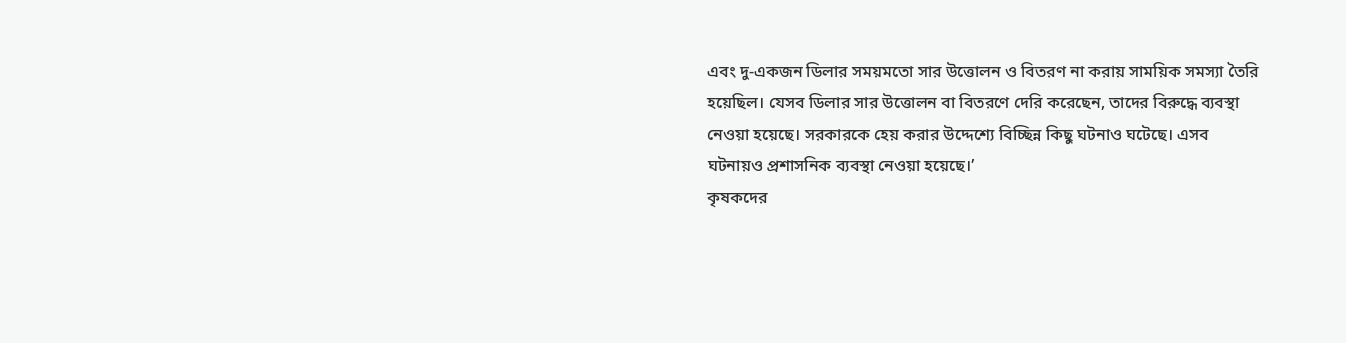এবং দু-একজন ডিলার সময়মতো সার উত্তোলন ও বিতরণ না করায় সাময়িক সমস্যা তৈরি হয়েছিল। যেসব ডিলার সার উত্তোলন বা বিতরণে দেরি করেছেন, তাদের বিরুদ্ধে ব্যবস্থা নেওয়া হয়েছে। সরকারকে হেয় করার উদ্দেশ্যে বিচ্ছিন্ন কিছু ঘটনাও ঘটেছে। এসব ঘটনায়ও প্রশাসনিক ব্যবস্থা নেওয়া হয়েছে।’
কৃষকদের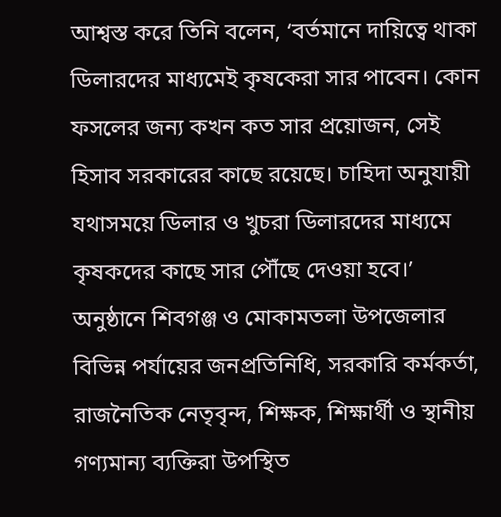আশ্বস্ত করে তিনি বলেন, ‘বর্তমানে দায়িত্বে থাকা ডিলারদের মাধ্যমেই কৃষকেরা সার পাবেন। কোন ফসলের জন্য কখন কত সার প্রয়োজন, সেই হিসাব সরকারের কাছে রয়েছে। চাহিদা অনুযায়ী যথাসময়ে ডিলার ও খুচরা ডিলারদের মাধ্যমে কৃষকদের কাছে সার পৌঁছে দেওয়া হবে।’
অনুষ্ঠানে শিবগঞ্জ ও মোকামতলা উপজেলার বিভিন্ন পর্যায়ের জনপ্রতিনিধি, সরকারি কর্মকর্তা, রাজনৈতিক নেতৃবৃন্দ, শিক্ষক, শিক্ষার্থী ও স্থানীয় গণ্যমান্য ব্যক্তিরা উপস্থিত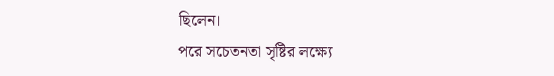ছিলেন।
পরে সচেতনতা সৃষ্টির লক্ষ্যে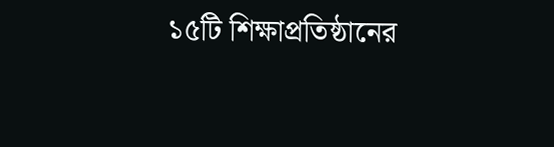১৫টি শিক্ষাপ্রতিষ্ঠানের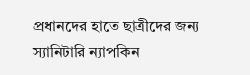প্রধানদের হাতে ছাত্রীদের জন্য স্যানিটারি ন্যাপকিন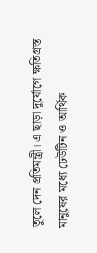তুলে দেন প্রতিমন্ত্রী। এ ছাড়া দুর্যোগে ক্ষতিগ্রস্ত মানুষের মধ্যে ঢেউটিন ও আর্থিক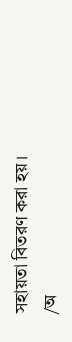সহায়তা বিতরণ করা হয়।
/অ